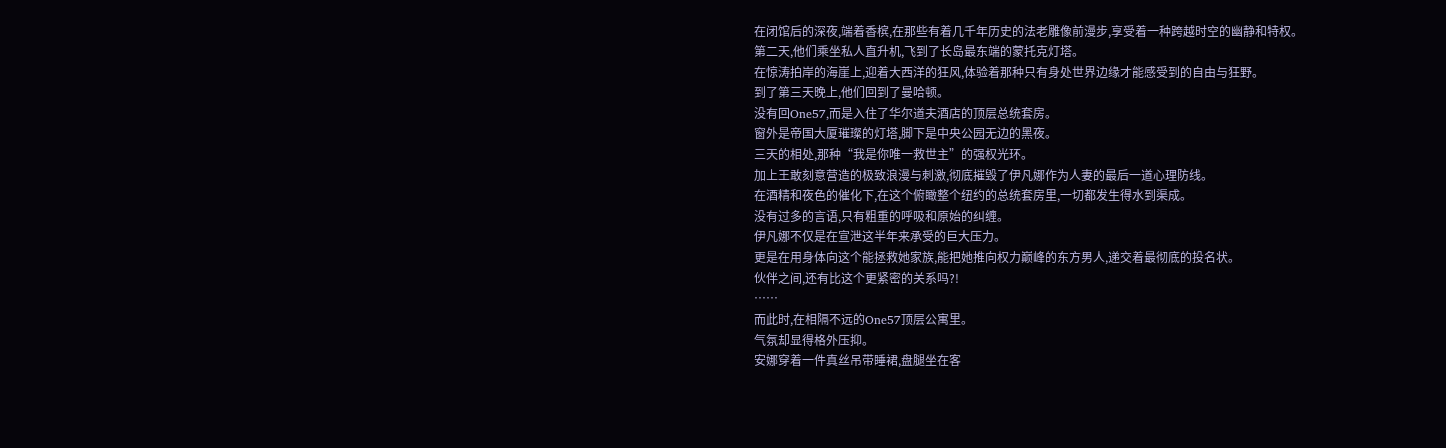在闭馆后的深夜,端着香槟,在那些有着几千年历史的法老雕像前漫步,享受着一种跨越时空的幽静和特权。
第二天,他们乘坐私人直升机,飞到了长岛最东端的蒙托克灯塔。
在惊涛拍岸的海崖上,迎着大西洋的狂风,体验着那种只有身处世界边缘才能感受到的自由与狂野。
到了第三天晚上,他们回到了曼哈顿。
没有回One57,而是入住了华尔道夫酒店的顶层总统套房。
窗外是帝国大厦璀璨的灯塔,脚下是中央公园无边的黑夜。
三天的相处,那种“我是你唯一救世主”的强权光环。
加上王敢刻意营造的极致浪漫与刺激,彻底摧毁了伊凡娜作为人妻的最后一道心理防线。
在酒精和夜色的催化下,在这个俯瞰整个纽约的总统套房里,一切都发生得水到渠成。
没有过多的言语,只有粗重的呼吸和原始的纠缠。
伊凡娜不仅是在宣泄这半年来承受的巨大压力。
更是在用身体向这个能拯救她家族,能把她推向权力巅峰的东方男人,递交着最彻底的投名状。
伙伴之间,还有比这个更紧密的关系吗?!
……
而此时,在相隔不远的One57顶层公寓里。
气氛却显得格外压抑。
安娜穿着一件真丝吊带睡裙,盘腿坐在客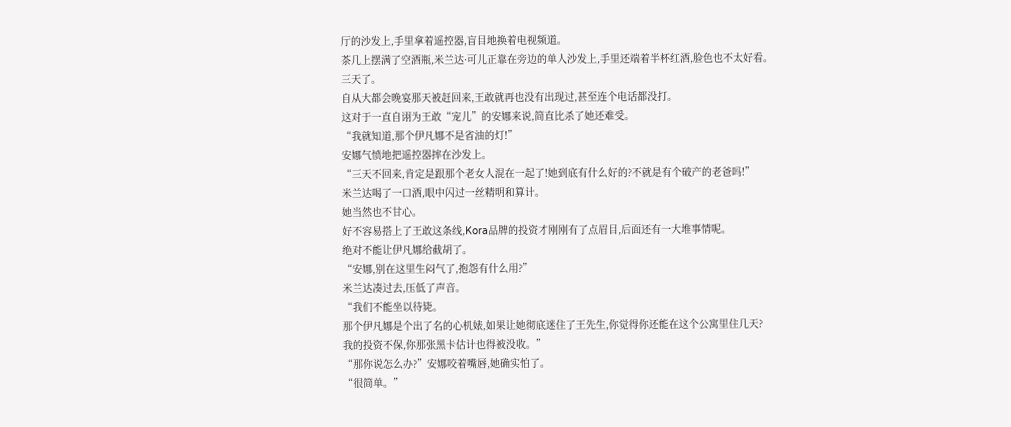厅的沙发上,手里拿着遥控器,盲目地换着电视频道。
茶几上摆满了空酒瓶,米兰达·可儿正靠在旁边的单人沙发上,手里还端着半杯红酒,脸色也不太好看。
三天了。
自从大都会晚宴那天被赶回来,王敢就再也没有出现过,甚至连个电话都没打。
这对于一直自诩为王敢“宠儿”的安娜来说,简直比杀了她还难受。
“我就知道,那个伊凡娜不是省油的灯!”
安娜气愤地把遥控器摔在沙发上。
“三天不回来,肯定是跟那个老女人混在一起了!她到底有什么好的?不就是有个破产的老爸吗!”
米兰达喝了一口酒,眼中闪过一丝精明和算计。
她当然也不甘心。
好不容易搭上了王敢这条线,Kora品牌的投资才刚刚有了点眉目,后面还有一大堆事情呢。
绝对不能让伊凡娜给截胡了。
“安娜,别在这里生闷气了,抱怨有什么用?”
米兰达凑过去,压低了声音。
“我们不能坐以待毙。
那个伊凡娜是个出了名的心机婊,如果让她彻底迷住了王先生,你觉得你还能在这个公寓里住几天?
我的投资不保,你那张黑卡估计也得被没收。”
“那你说怎么办?”安娜咬着嘴唇,她确实怕了。
“很简单。”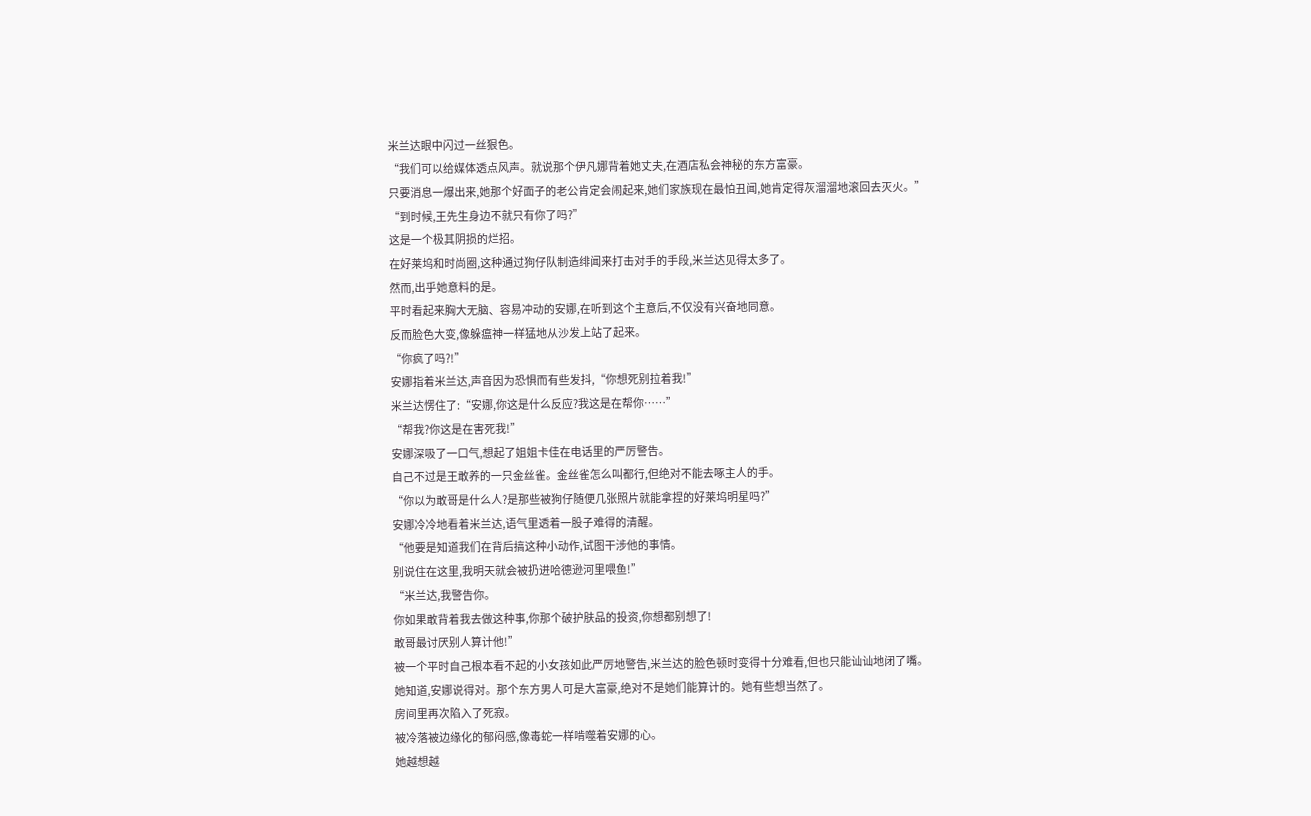米兰达眼中闪过一丝狠色。
“我们可以给媒体透点风声。就说那个伊凡娜背着她丈夫,在酒店私会神秘的东方富豪。
只要消息一爆出来,她那个好面子的老公肯定会闹起来,她们家族现在最怕丑闻,她肯定得灰溜溜地滚回去灭火。”
“到时候,王先生身边不就只有你了吗?”
这是一个极其阴损的烂招。
在好莱坞和时尚圈,这种通过狗仔队制造绯闻来打击对手的手段,米兰达见得太多了。
然而,出乎她意料的是。
平时看起来胸大无脑、容易冲动的安娜,在听到这个主意后,不仅没有兴奋地同意。
反而脸色大变,像躲瘟神一样猛地从沙发上站了起来。
“你疯了吗?!”
安娜指着米兰达,声音因为恐惧而有些发抖,“你想死别拉着我!”
米兰达愣住了:“安娜,你这是什么反应?我这是在帮你……”
“帮我?你这是在害死我!”
安娜深吸了一口气,想起了姐姐卡佳在电话里的严厉警告。
自己不过是王敢养的一只金丝雀。金丝雀怎么叫都行,但绝对不能去啄主人的手。
“你以为敢哥是什么人?是那些被狗仔随便几张照片就能拿捏的好莱坞明星吗?”
安娜冷冷地看着米兰达,语气里透着一股子难得的清醒。
“他要是知道我们在背后搞这种小动作,试图干涉他的事情。
别说住在这里,我明天就会被扔进哈德逊河里喂鱼!”
“米兰达,我警告你。
你如果敢背着我去做这种事,你那个破护肤品的投资,你想都别想了!
敢哥最讨厌别人算计他!”
被一个平时自己根本看不起的小女孩如此严厉地警告,米兰达的脸色顿时变得十分难看,但也只能讪讪地闭了嘴。
她知道,安娜说得对。那个东方男人可是大富豪,绝对不是她们能算计的。她有些想当然了。
房间里再次陷入了死寂。
被冷落被边缘化的郁闷感,像毒蛇一样啃噬着安娜的心。
她越想越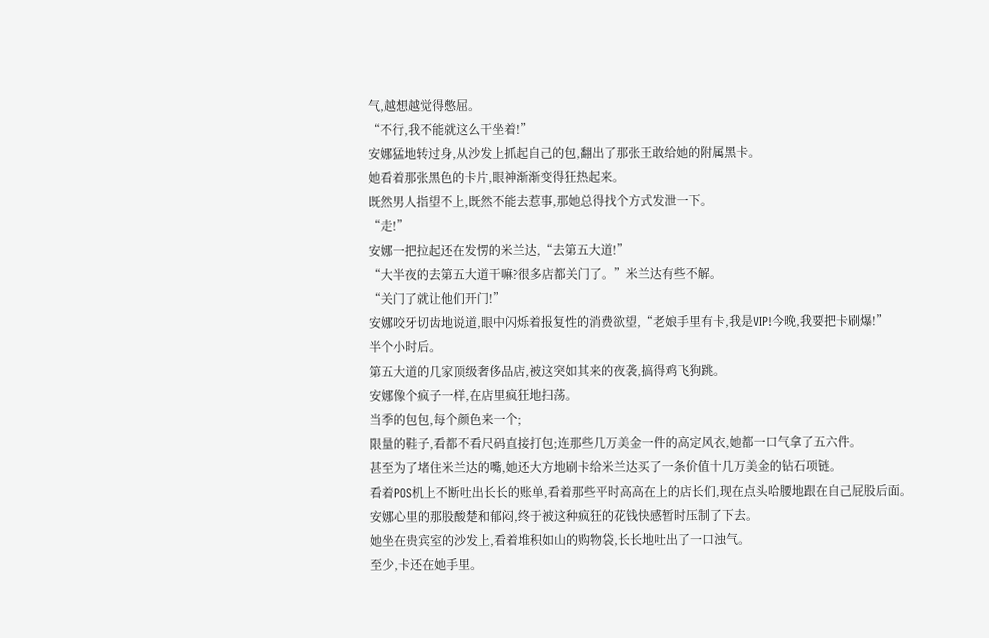气,越想越觉得憋屈。
“不行,我不能就这么干坐着!”
安娜猛地转过身,从沙发上抓起自己的包,翻出了那张王敢给她的附属黑卡。
她看着那张黑色的卡片,眼神渐渐变得狂热起来。
既然男人指望不上,既然不能去惹事,那她总得找个方式发泄一下。
“走!”
安娜一把拉起还在发愣的米兰达,“去第五大道!”
“大半夜的去第五大道干嘛?很多店都关门了。”米兰达有些不解。
“关门了就让他们开门!”
安娜咬牙切齿地说道,眼中闪烁着报复性的消费欲望,“老娘手里有卡,我是VIP!今晚,我要把卡刷爆!”
半个小时后。
第五大道的几家顶级奢侈品店,被这突如其来的夜袭,搞得鸡飞狗跳。
安娜像个疯子一样,在店里疯狂地扫荡。
当季的包包,每个颜色来一个;
限量的鞋子,看都不看尺码直接打包;连那些几万美金一件的高定风衣,她都一口气拿了五六件。
甚至为了堵住米兰达的嘴,她还大方地刷卡给米兰达买了一条价值十几万美金的钻石项链。
看着POS机上不断吐出长长的账单,看着那些平时高高在上的店长们,现在点头哈腰地跟在自己屁股后面。
安娜心里的那股酸楚和郁闷,终于被这种疯狂的花钱快感暂时压制了下去。
她坐在贵宾室的沙发上,看着堆积如山的购物袋,长长地吐出了一口浊气。
至少,卡还在她手里。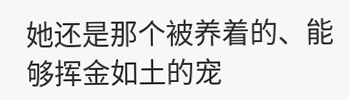她还是那个被养着的、能够挥金如土的宠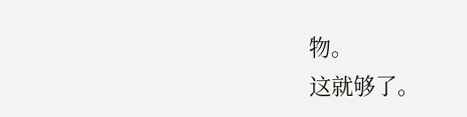物。
这就够了。